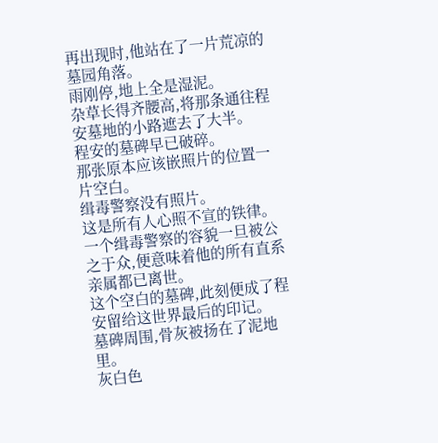再出现时,他站在了一片荒凉的墓园角落。
雨刚停,地上全是湿泥。
杂草长得齐腰高,将那条通往程安墓地的小路遮去了大半。
程安的墓碑早已破碎。
那张原本应该嵌照片的位置一片空白。
缉毒警察没有照片。
这是所有人心照不宣的铁律。
一个缉毒警察的容貌一旦被公之于众,便意味着他的所有直系亲属都已离世。
这个空白的墓碑,此刻便成了程安留给这世界最后的印记。
墓碑周围,骨灰被扬在了泥地里。
灰白色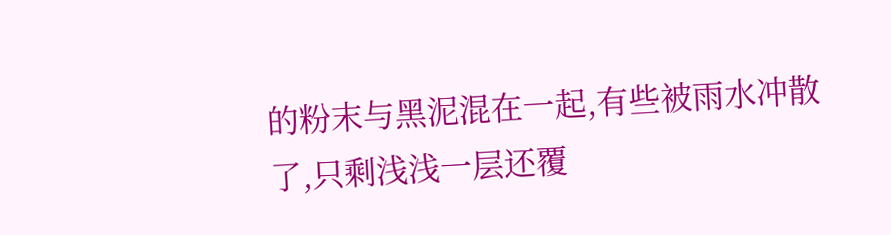的粉末与黑泥混在一起,有些被雨水冲散了,只剩浅浅一层还覆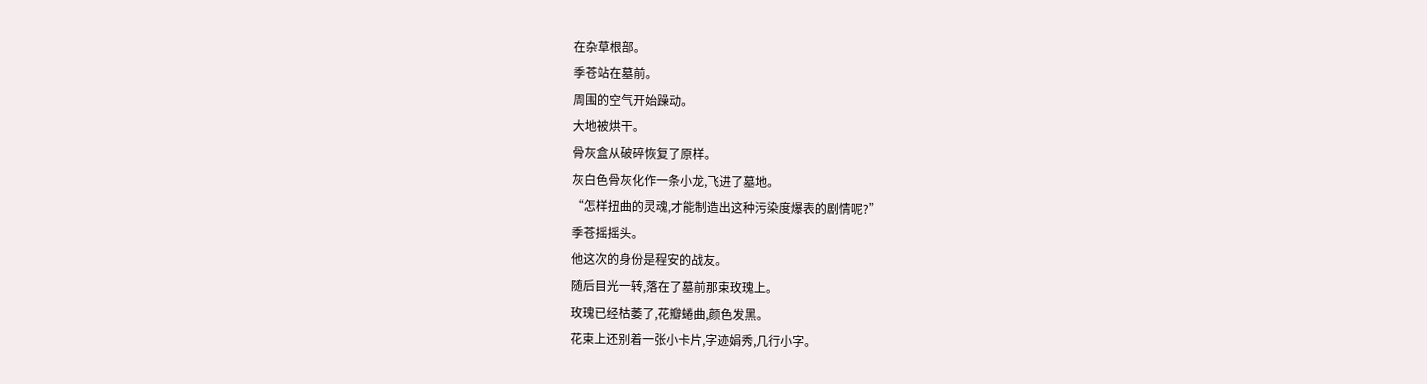在杂草根部。
季苍站在墓前。
周围的空气开始躁动。
大地被烘干。
骨灰盒从破碎恢复了原样。
灰白色骨灰化作一条小龙,飞进了墓地。
“怎样扭曲的灵魂,才能制造出这种污染度爆表的剧情呢?”
季苍摇摇头。
他这次的身份是程安的战友。
随后目光一转,落在了墓前那束玫瑰上。
玫瑰已经枯萎了,花瓣蜷曲,颜色发黑。
花束上还别着一张小卡片,字迹娟秀,几行小字。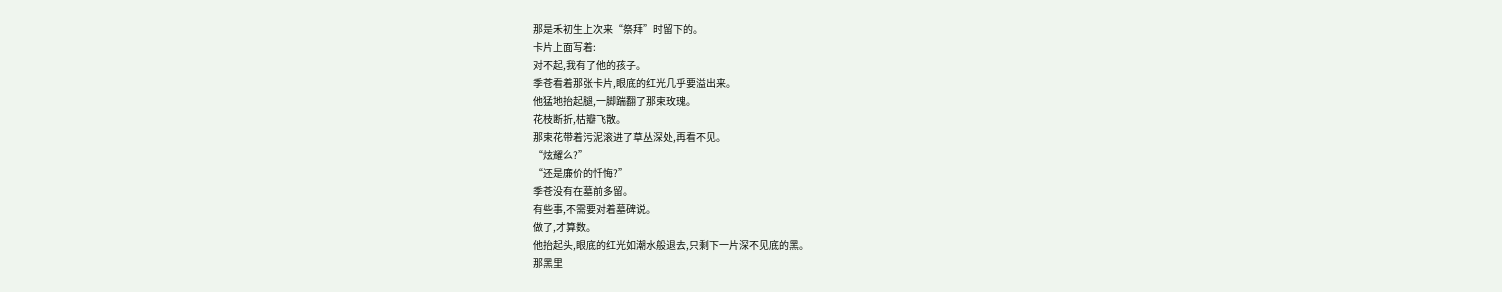那是禾初生上次来“祭拜”时留下的。
卡片上面写着:
对不起,我有了他的孩子。
季苍看着那张卡片,眼底的红光几乎要溢出来。
他猛地抬起腿,一脚踹翻了那束玫瑰。
花枝断折,枯瓣飞散。
那束花带着污泥滚进了草丛深处,再看不见。
“炫耀么?”
“还是廉价的忏悔?”
季苍没有在墓前多留。
有些事,不需要对着墓碑说。
做了,才算数。
他抬起头,眼底的红光如潮水般退去,只剩下一片深不见底的黑。
那黑里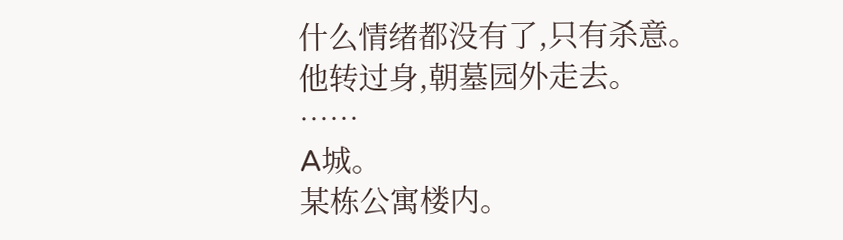什么情绪都没有了,只有杀意。
他转过身,朝墓园外走去。
……
A城。
某栋公寓楼内。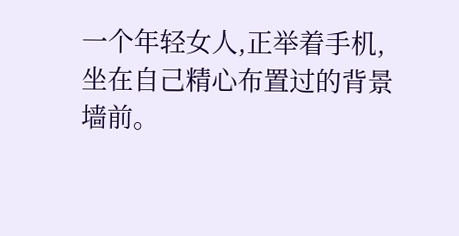一个年轻女人,正举着手机,坐在自己精心布置过的背景墙前。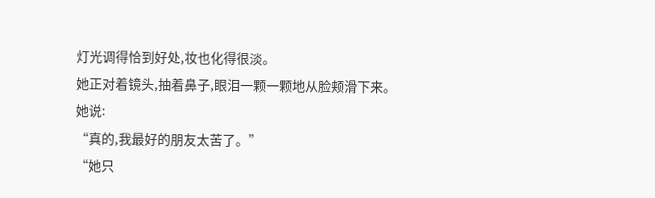灯光调得恰到好处,妆也化得很淡。
她正对着镜头,抽着鼻子,眼泪一颗一颗地从脸颊滑下来。
她说:
“真的,我最好的朋友太苦了。”
“她只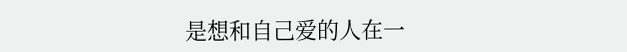是想和自己爱的人在一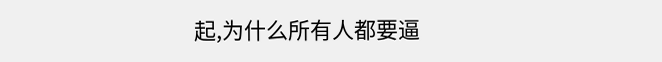起,为什么所有人都要逼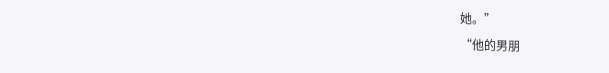她。”
“他的男朋